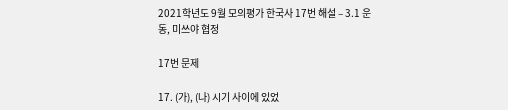2021학년도 9월 모의평가 한국사 17번 해설 – 3.1 운동, 미쓰야 협정

17번 문제

17. (가), (나) 시기 사이에 있었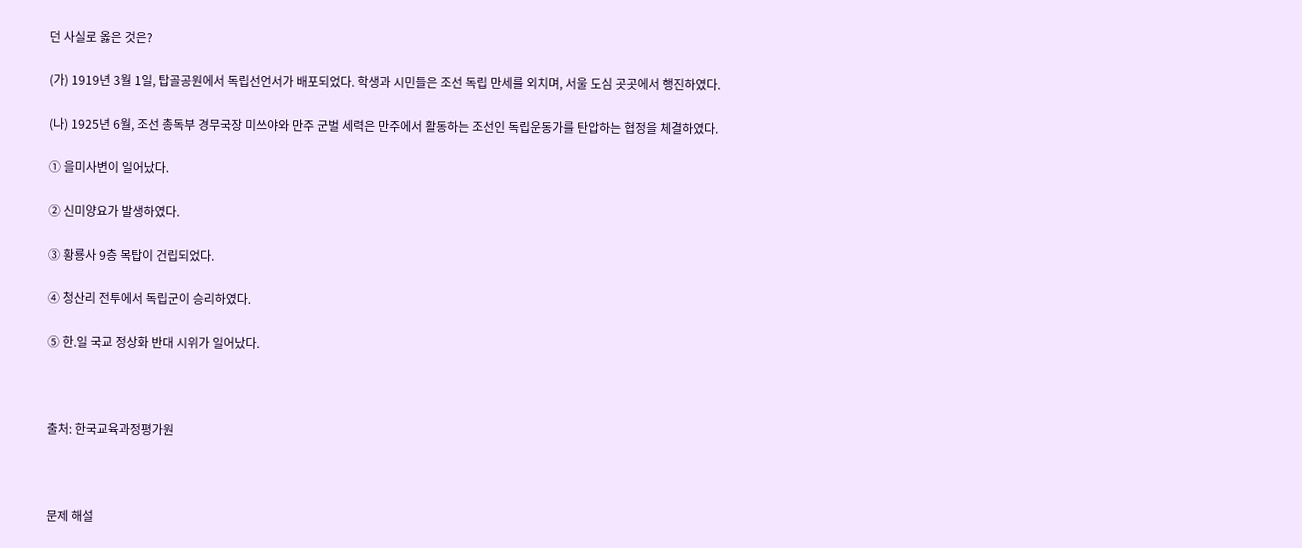던 사실로 옳은 것은?

(가) 1919년 3월 1일, 탑골공원에서 독립선언서가 배포되었다. 학생과 시민들은 조선 독립 만세를 외치며, 서울 도심 곳곳에서 행진하였다.

(나) 1925년 6월, 조선 총독부 경무국장 미쓰야와 만주 군벌 세력은 만주에서 활동하는 조선인 독립운동가를 탄압하는 협정을 체결하였다.

① 을미사변이 일어났다.

② 신미양요가 발생하였다.

③ 황룡사 9층 목탑이 건립되었다.

④ 청산리 전투에서 독립군이 승리하였다.

⑤ 한.일 국교 정상화 반대 시위가 일어났다.



출처: 한국교육과정평가원



문제 해설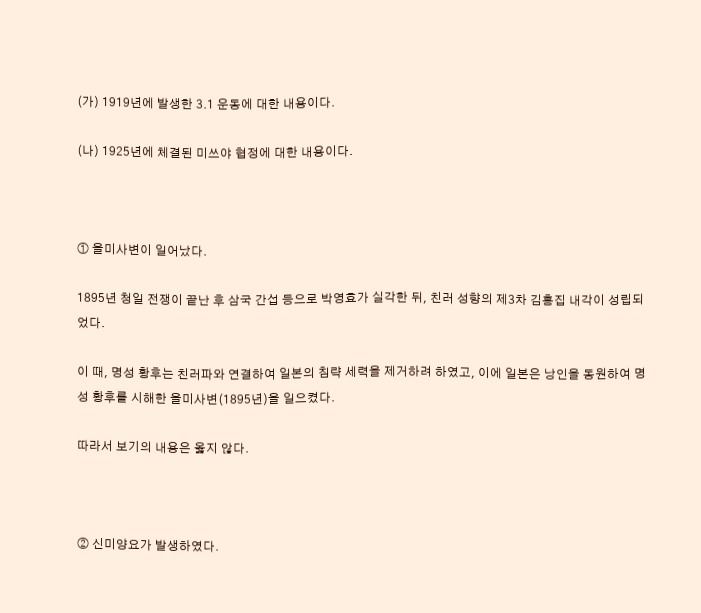(가) 1919년에 발생한 3.1 운동에 대한 내용이다.

(나) 1925년에 체결된 미쓰야 협정에 대한 내용이다.



① 을미사변이 일어났다.

1895년 청일 전쟁이 끝난 후 삼국 간섭 등으로 박영효가 실각한 뒤, 친러 성향의 제3차 김홍집 내각이 성립되었다.

이 때, 명성 황후는 친러파와 연결하여 일본의 침략 세력을 제거하려 하였고, 이에 일본은 낭인을 동원하여 명성 황후를 시해한 을미사변(1895년)을 일으켰다.

따라서 보기의 내용은 옳지 않다.



② 신미양요가 발생하였다.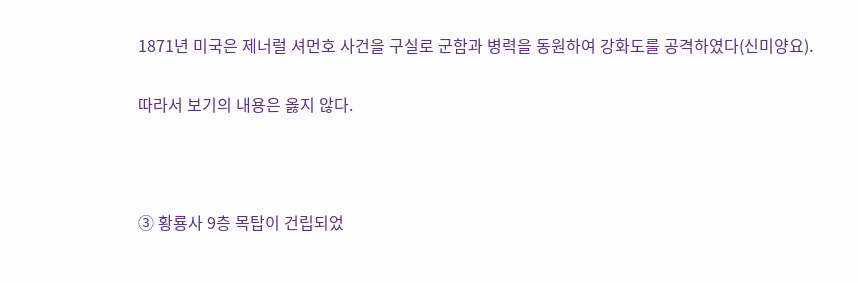1871년 미국은 제너럴 셔먼호 사건을 구실로 군함과 병력을 동원하여 강화도를 공격하였다(신미양요).

따라서 보기의 내용은 옳지 않다.



③ 황룡사 9층 목탑이 건립되었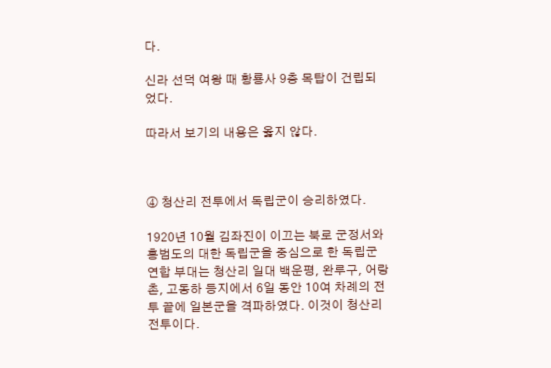다.

신라 선덕 여왕 때 황룡사 9층 목탑이 건립되었다.

따라서 보기의 내용은 옳지 않다.



④ 청산리 전투에서 독립군이 승리하였다.

1920년 10월 김좌진이 이끄는 북로 군정서와 홍범도의 대한 독립군을 중심으로 한 독립군 연합 부대는 청산리 일대 백운평, 완루구, 어랑촌, 고동하 등지에서 6일 동안 10여 차례의 전투 끝에 일본군을 격파하였다. 이것이 청산리 전투이다.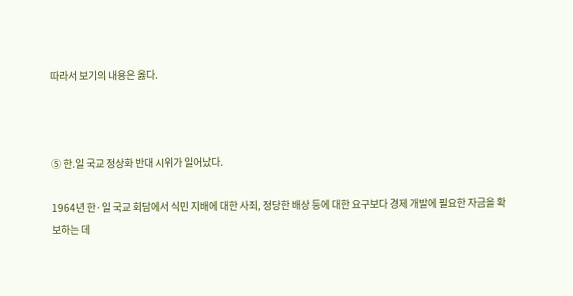따라서 보기의 내용은 옳다.



⑤ 한.일 국교 정상화 반대 시위가 일어났다.

1964년 한·일 국교 회담에서 식민 지배에 대한 사죄, 정당한 배상 등에 대한 요구보다 경제 개발에 필요한 자금을 확보하는 데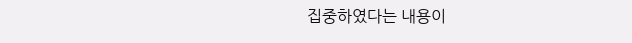집중하였다는 내용이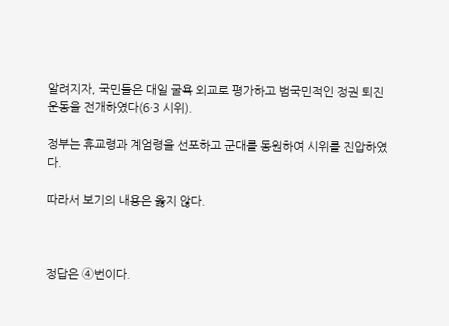알려지자, 국민들은 대일 굴욕 외교로 평가하고 범국민적인 정권 퇴진 운동을 전개하였다(6·3 시위).

정부는 휴교령과 계엄령을 선포하고 군대를 동원하여 시위를 진압하였다.

따라서 보기의 내용은 옳지 않다.



정답은 ④번이다.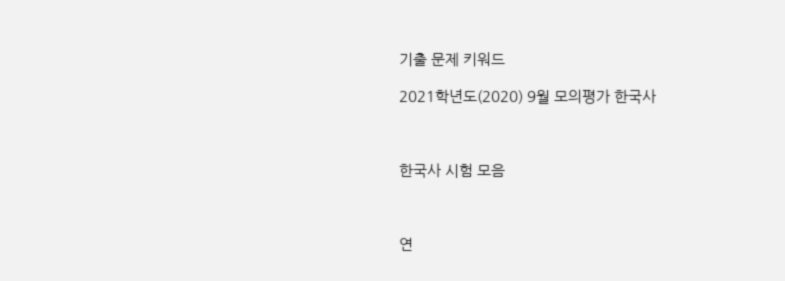기출 문제 키워드

2021학년도(2020) 9월 모의평가 한국사



한국사 시험 모음



연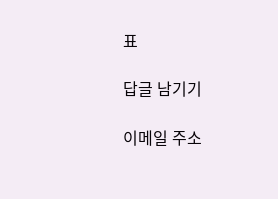표

답글 남기기

이메일 주소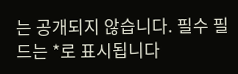는 공개되지 않습니다. 필수 필드는 *로 표시됩니다